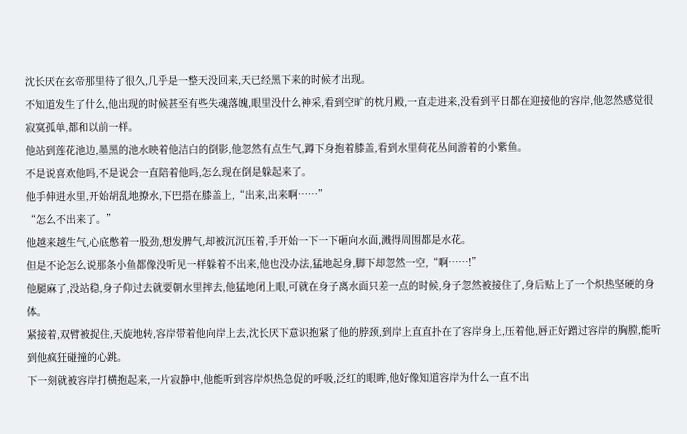沈长厌在玄帝那里待了很久,几乎是一整天没回来,天已经黑下来的时候才出现。
不知道发生了什么,他出现的时候甚至有些失魂落魄,眼里没什么神采,看到空旷的枕月殿,一直走进来,没看到平日都在迎接他的容岸,他忽然感觉很寂寞孤单,都和以前一样。
他站到莲花池边,墨黑的池水映着他洁白的倒影,他忽然有点生气,蹲下身抱着膝盖,看到水里荷花丛间游着的小紫鱼。
不是说喜欢他吗,不是说会一直陪着他吗,怎么现在倒是躲起来了。
他手伸进水里,开始胡乱地撩水,下巴搭在膝盖上,“出来,出来啊……”
“怎么不出来了。”
他越来越生气,心底憋着一股劲,想发脾气,却被沉沉压着,手开始一下一下砸向水面,溅得周围都是水花。
但是不论怎么说那条小鱼都像没听见一样躲着不出来,他也没办法,猛地起身,脚下却忽然一空,“啊……!”
他腿麻了,没站稳,身子仰过去就要朝水里摔去,他猛地闭上眼,可就在身子离水面只差一点的时候,身子忽然被接住了,身后贴上了一个炽热坚硬的身体。
紧接着,双臂被捉住,天旋地转,容岸带着他向岸上去,沈长厌下意识抱紧了他的脖颈,到岸上直直扑在了容岸身上,压着他,唇正好蹭过容岸的胸膛,能听到他疯狂碰撞的心跳。
下一刻就被容岸打横抱起来,一片寂静中,他能听到容岸炽热急促的呼吸,泛红的眼眸,他好像知道容岸为什么一直不出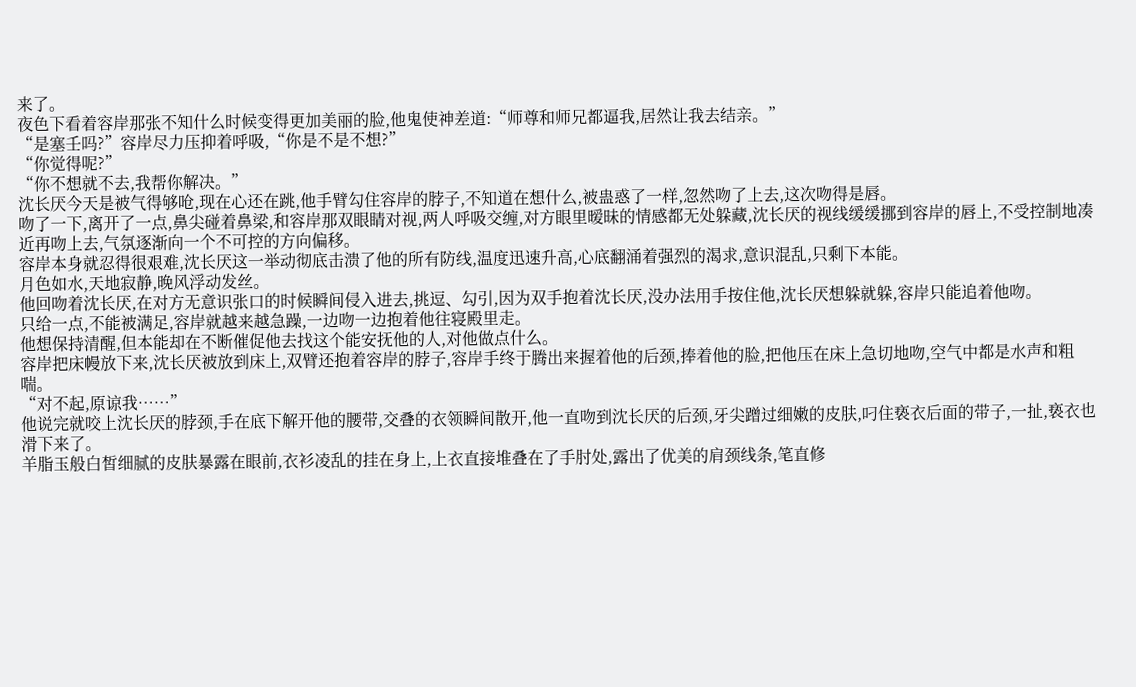来了。
夜色下看着容岸那张不知什么时候变得更加美丽的脸,他鬼使神差道:“师尊和师兄都逼我,居然让我去结亲。”
“是塞壬吗?”容岸尽力压抑着呼吸,“你是不是不想?”
“你觉得呢?”
“你不想就不去,我帮你解决。”
沈长厌今天是被气得够呛,现在心还在跳,他手臂勾住容岸的脖子,不知道在想什么,被蛊惑了一样,忽然吻了上去,这次吻得是唇。
吻了一下,离开了一点,鼻尖碰着鼻梁,和容岸那双眼睛对视,两人呼吸交缠,对方眼里暧昧的情感都无处躲藏,沈长厌的视线缓缓挪到容岸的唇上,不受控制地凑近再吻上去,气氛逐渐向一个不可控的方向偏移。
容岸本身就忍得很艰难,沈长厌这一举动彻底击溃了他的所有防线,温度迅速升高,心底翻涌着强烈的渴求,意识混乱,只剩下本能。
月色如水,天地寂静,晚风浮动发丝。
他回吻着沈长厌,在对方无意识张口的时候瞬间侵入进去,挑逗、勾引,因为双手抱着沈长厌,没办法用手按住他,沈长厌想躲就躲,容岸只能追着他吻。
只给一点,不能被满足,容岸就越来越急躁,一边吻一边抱着他往寝殿里走。
他想保持清醒,但本能却在不断催促他去找这个能安抚他的人,对他做点什么。
容岸把床幔放下来,沈长厌被放到床上,双臂还抱着容岸的脖子,容岸手终于腾出来握着他的后颈,捧着他的脸,把他压在床上急切地吻,空气中都是水声和粗喘。
“对不起,原谅我……”
他说完就咬上沈长厌的脖颈,手在底下解开他的腰带,交叠的衣领瞬间散开,他一直吻到沈长厌的后颈,牙尖蹭过细嫩的皮肤,叼住亵衣后面的带子,一扯,亵衣也滑下来了。
羊脂玉般白皙细腻的皮肤暴露在眼前,衣衫凌乱的挂在身上,上衣直接堆叠在了手肘处,露出了优美的肩颈线条,笔直修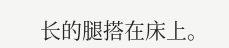长的腿搭在床上。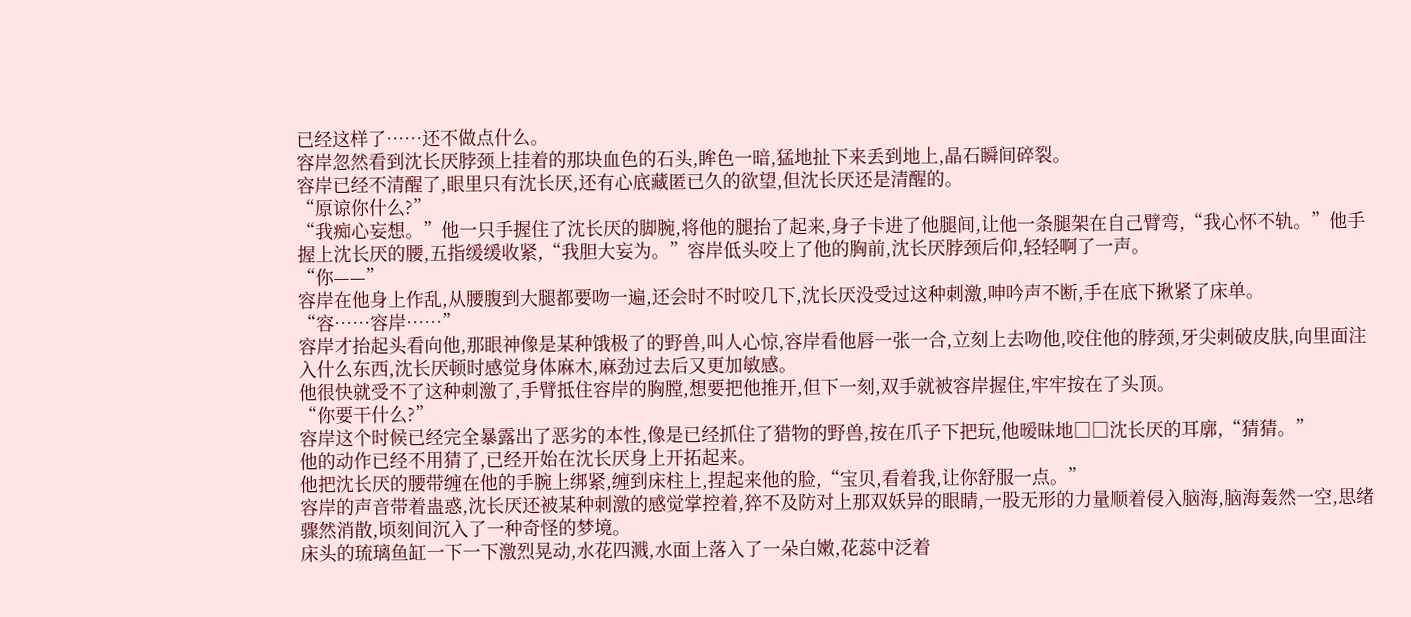已经这样了……还不做点什么。
容岸忽然看到沈长厌脖颈上挂着的那块血色的石头,眸色一暗,猛地扯下来丢到地上,晶石瞬间碎裂。
容岸已经不清醒了,眼里只有沈长厌,还有心底藏匿已久的欲望,但沈长厌还是清醒的。
“原谅你什么?”
“我痴心妄想。”他一只手握住了沈长厌的脚腕,将他的腿抬了起来,身子卡进了他腿间,让他一条腿架在自己臂弯,“我心怀不轨。”他手握上沈长厌的腰,五指缓缓收紧,“我胆大妄为。”容岸低头咬上了他的胸前,沈长厌脖颈后仰,轻轻啊了一声。
“你——”
容岸在他身上作乱,从腰腹到大腿都要吻一遍,还会时不时咬几下,沈长厌没受过这种刺激,呻吟声不断,手在底下揪紧了床单。
“容……容岸……”
容岸才抬起头看向他,那眼神像是某种饿极了的野兽,叫人心惊,容岸看他唇一张一合,立刻上去吻他,咬住他的脖颈,牙尖刺破皮肤,向里面注入什么东西,沈长厌顿时感觉身体麻木,麻劲过去后又更加敏感。
他很快就受不了这种刺激了,手臂抵住容岸的胸膛,想要把他推开,但下一刻,双手就被容岸握住,牢牢按在了头顶。
“你要干什么?”
容岸这个时候已经完全暴露出了恶劣的本性,像是已经抓住了猎物的野兽,按在爪子下把玩,他暧昧地□□沈长厌的耳廓,“猜猜。”
他的动作已经不用猜了,已经开始在沈长厌身上开拓起来。
他把沈长厌的腰带缠在他的手腕上绑紧,缠到床柱上,捏起来他的脸,“宝贝,看着我,让你舒服一点。”
容岸的声音带着蛊惑,沈长厌还被某种刺激的感觉掌控着,猝不及防对上那双妖异的眼睛,一股无形的力量顺着侵入脑海,脑海轰然一空,思绪骤然消散,顷刻间沉入了一种奇怪的梦境。
床头的琉璃鱼缸一下一下激烈晃动,水花四溅,水面上落入了一朵白嫩,花蕊中泛着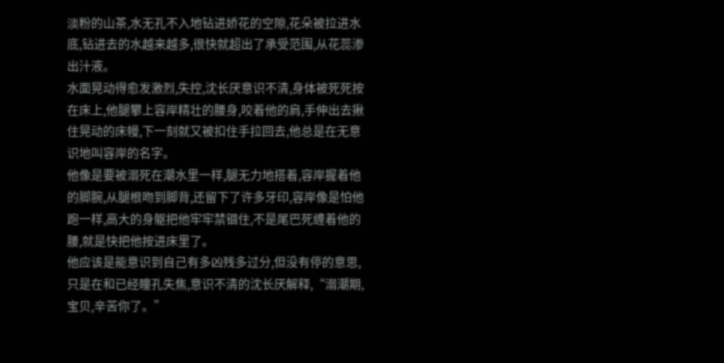淡粉的山茶,水无孔不入地钻进娇花的空隙,花朵被拉进水底,钻进去的水越来越多,很快就超出了承受范围,从花蕊渗出汁液。
水面晃动得愈发激烈,失控,沈长厌意识不清,身体被死死按在床上,他腿攀上容岸精壮的腰身,咬着他的肩,手伸出去揪住晃动的床幔,下一刻就又被扣住手拉回去,他总是在无意识地叫容岸的名字。
他像是要被溺死在潮水里一样,腿无力地搭着,容岸握着他的脚腕,从腿根吻到脚背,还留下了许多牙印,容岸像是怕他跑一样,高大的身躯把他牢牢禁锢住,不是尾巴死缠着他的腰,就是快把他按进床里了。
他应该是能意识到自己有多凶残多过分,但没有停的意思,只是在和已经瞳孔失焦,意识不清的沈长厌解释,“溺潮期,宝贝,辛苦你了。”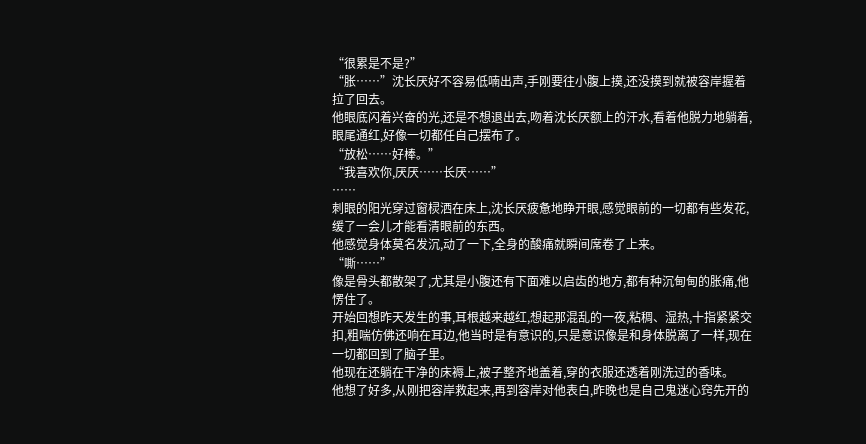“很累是不是?”
“胀……”沈长厌好不容易低喃出声,手刚要往小腹上摸,还没摸到就被容岸握着拉了回去。
他眼底闪着兴奋的光,还是不想退出去,吻着沈长厌额上的汗水,看着他脱力地躺着,眼尾通红,好像一切都任自己摆布了。
“放松……好棒。”
“我喜欢你,厌厌……长厌……”
……
刺眼的阳光穿过窗棂洒在床上,沈长厌疲惫地睁开眼,感觉眼前的一切都有些发花,缓了一会儿才能看清眼前的东西。
他感觉身体莫名发沉,动了一下,全身的酸痛就瞬间席卷了上来。
“嘶……”
像是骨头都散架了,尤其是小腹还有下面难以启齿的地方,都有种沉甸甸的胀痛,他愣住了。
开始回想昨天发生的事,耳根越来越红,想起那混乱的一夜,粘稠、湿热,十指紧紧交扣,粗喘仿佛还响在耳边,他当时是有意识的,只是意识像是和身体脱离了一样,现在一切都回到了脑子里。
他现在还躺在干净的床褥上,被子整齐地盖着,穿的衣服还透着刚洗过的香味。
他想了好多,从刚把容岸救起来,再到容岸对他表白,昨晚也是自己鬼迷心窍先开的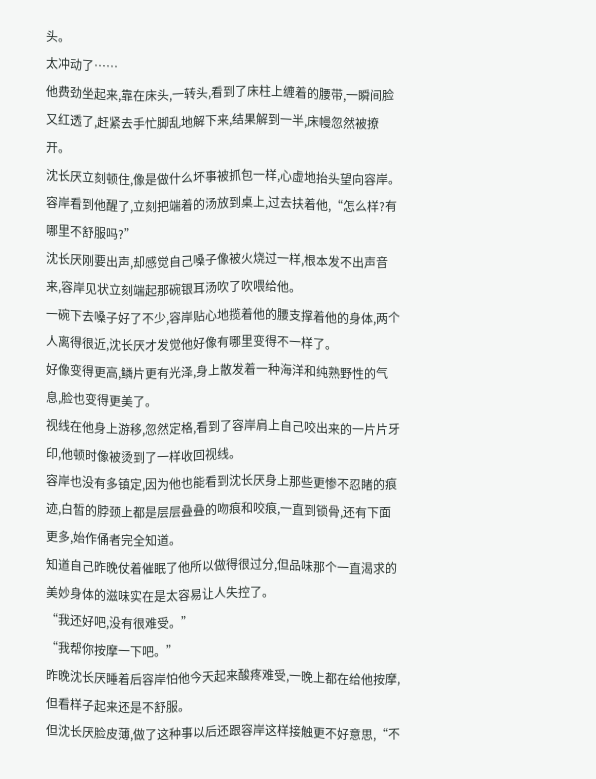头。
太冲动了……
他费劲坐起来,靠在床头,一转头,看到了床柱上缠着的腰带,一瞬间脸又红透了,赶紧去手忙脚乱地解下来,结果解到一半,床幔忽然被撩开。
沈长厌立刻顿住,像是做什么坏事被抓包一样,心虚地抬头望向容岸。
容岸看到他醒了,立刻把端着的汤放到桌上,过去扶着他,“怎么样?有哪里不舒服吗?”
沈长厌刚要出声,却感觉自己嗓子像被火烧过一样,根本发不出声音来,容岸见状立刻端起那碗银耳汤吹了吹喂给他。
一碗下去嗓子好了不少,容岸贴心地揽着他的腰支撑着他的身体,两个人离得很近,沈长厌才发觉他好像有哪里变得不一样了。
好像变得更高,鳞片更有光泽,身上散发着一种海洋和纯熟野性的气息,脸也变得更美了。
视线在他身上游移,忽然定格,看到了容岸肩上自己咬出来的一片片牙印,他顿时像被烫到了一样收回视线。
容岸也没有多镇定,因为他也能看到沈长厌身上那些更惨不忍睹的痕迹,白皙的脖颈上都是层层叠叠的吻痕和咬痕,一直到锁骨,还有下面更多,始作俑者完全知道。
知道自己昨晚仗着催眠了他所以做得很过分,但品味那个一直渴求的美妙身体的滋味实在是太容易让人失控了。
“我还好吧,没有很难受。”
“我帮你按摩一下吧。”
昨晚沈长厌睡着后容岸怕他今天起来酸疼难受,一晚上都在给他按摩,但看样子起来还是不舒服。
但沈长厌脸皮薄,做了这种事以后还跟容岸这样接触更不好意思,“不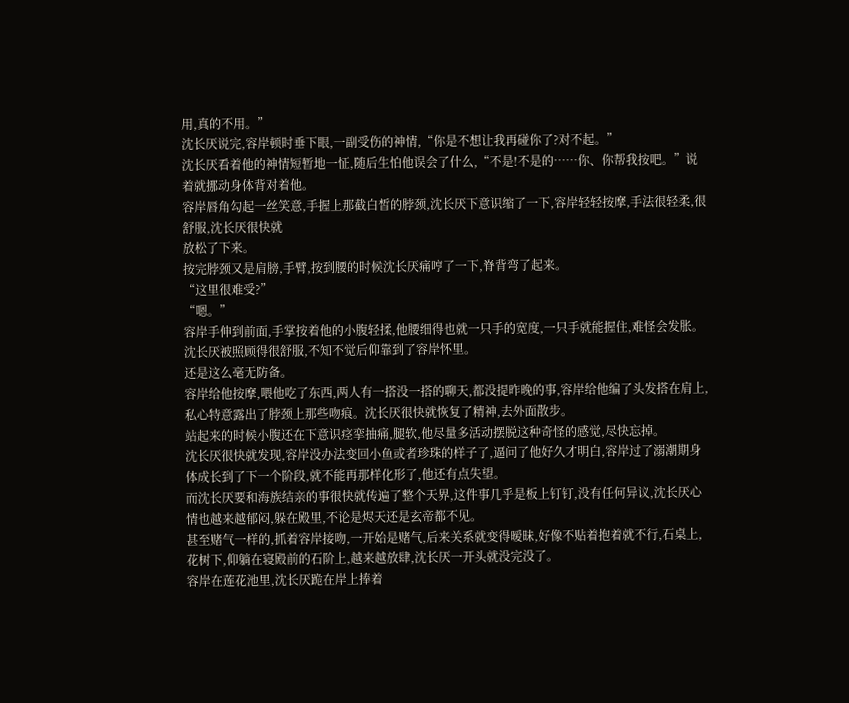用,真的不用。”
沈长厌说完,容岸顿时垂下眼,一副受伤的神情,“你是不想让我再碰你了?对不起。”
沈长厌看着他的神情短暂地一怔,随后生怕他误会了什么,“不是!不是的……你、你帮我按吧。”说着就挪动身体背对着他。
容岸唇角勾起一丝笑意,手握上那截白皙的脖颈,沈长厌下意识缩了一下,容岸轻轻按摩,手法很轻柔,很舒服,沈长厌很快就
放松了下来。
按完脖颈又是肩膀,手臂,按到腰的时候沈长厌痛哼了一下,脊背弯了起来。
“这里很难受?”
“嗯。”
容岸手伸到前面,手掌按着他的小腹轻揉,他腰细得也就一只手的宽度,一只手就能握住,难怪会发胀。
沈长厌被照顾得很舒服,不知不觉后仰靠到了容岸怀里。
还是这么毫无防备。
容岸给他按摩,喂他吃了东西,两人有一搭没一搭的聊天,都没提昨晚的事,容岸给他编了头发搭在肩上,私心特意露出了脖颈上那些吻痕。沈长厌很快就恢复了精神,去外面散步。
站起来的时候小腹还在下意识痉挛抽痛,腿软,他尽量多活动摆脱这种奇怪的感觉,尽快忘掉。
沈长厌很快就发现,容岸没办法变回小鱼或者珍珠的样子了,逼问了他好久才明白,容岸过了溺潮期身体成长到了下一个阶段,就不能再那样化形了,他还有点失望。
而沈长厌要和海族结亲的事很快就传遍了整个天界,这件事几乎是板上钉钉,没有任何异议,沈长厌心情也越来越郁闷,躲在殿里,不论是烬天还是玄帝都不见。
甚至赌气一样的,抓着容岸接吻,一开始是赌气,后来关系就变得暧昧,好像不贴着抱着就不行,石桌上,花树下,仰躺在寝殿前的石阶上,越来越放肆,沈长厌一开头就没完没了。
容岸在莲花池里,沈长厌跪在岸上捧着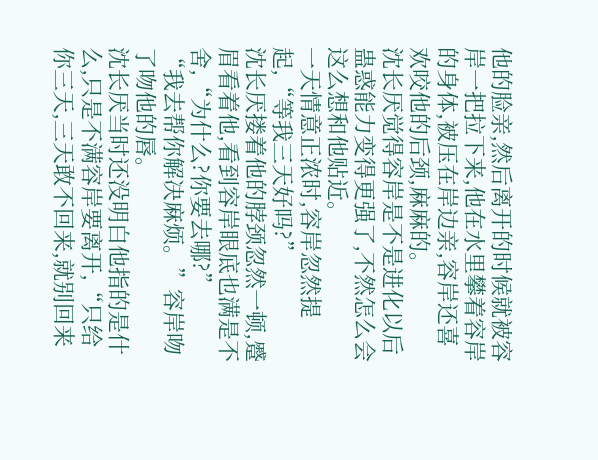他的脸亲,然后离开的时候就被容岸一把拉下来,他在水里攀着容岸的身体,被压在岸边亲,容岸还喜欢咬他的后颈,麻麻的。
沈长厌觉得容岸是不是进化以后蛊惑能力变得更强了,不然怎么会这么想和他贴近。
一天情意正浓时,容岸忽然提起,“等我三天好吗?”
沈长厌搂着他的脖颈忽然一顿,蹙眉看着他,看到容岸眼底也满是不舍,“为什么?你要去哪?”
“我去帮你解决麻烦。”容岸吻了吻他的唇。
沈长厌当时还没明白他指的是什么,只是不满容岸要离开,“只给你三天,三天敢不回来,就别回来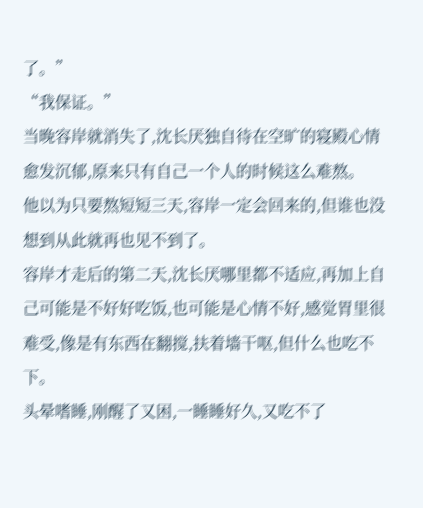了。”
“我保证。”
当晚容岸就消失了,沈长厌独自待在空旷的寝殿心情愈发沉郁,原来只有自己一个人的时候这么难熬。
他以为只要熬短短三天,容岸一定会回来的,但谁也没想到从此就再也见不到了。
容岸才走后的第二天,沈长厌哪里都不适应,再加上自己可能是不好好吃饭,也可能是心情不好,感觉胃里很难受,像是有东西在翻搅,扶着墙干呕,但什么也吃不下。
头晕嗜睡,刚醒了又困,一睡睡好久,又吃不了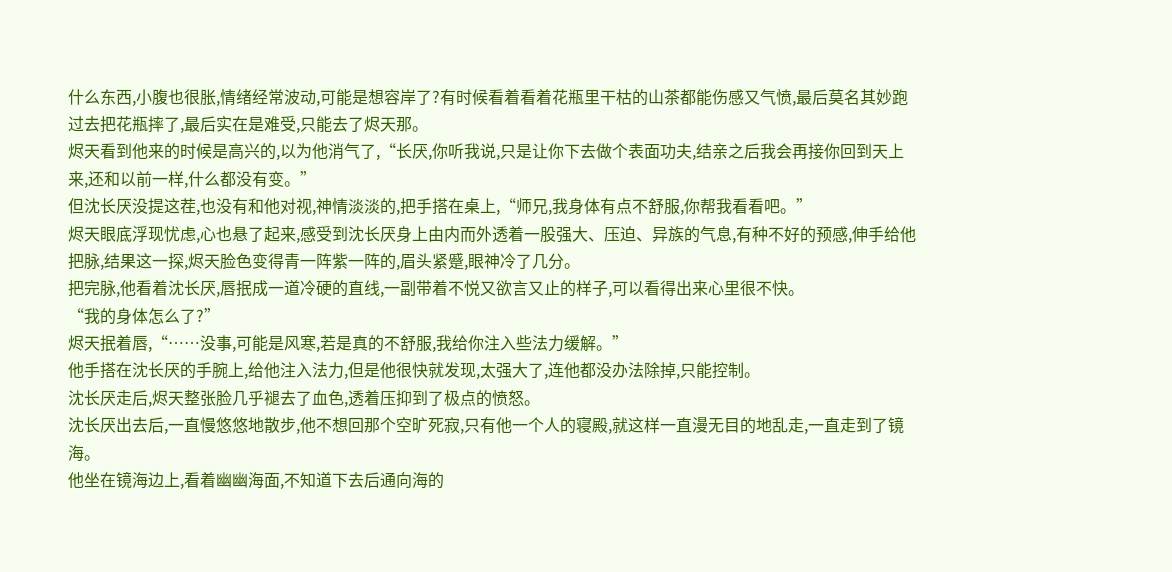什么东西,小腹也很胀,情绪经常波动,可能是想容岸了?有时候看着看着花瓶里干枯的山茶都能伤感又气愤,最后莫名其妙跑过去把花瓶摔了,最后实在是难受,只能去了烬天那。
烬天看到他来的时候是高兴的,以为他消气了,“长厌,你听我说,只是让你下去做个表面功夫,结亲之后我会再接你回到天上来,还和以前一样,什么都没有变。”
但沈长厌没提这茬,也没有和他对视,神情淡淡的,把手搭在桌上,“师兄,我身体有点不舒服,你帮我看看吧。”
烬天眼底浮现忧虑,心也悬了起来,感受到沈长厌身上由内而外透着一股强大、压迫、异族的气息,有种不好的预感,伸手给他把脉,结果这一探,烬天脸色变得青一阵紫一阵的,眉头紧蹙,眼神冷了几分。
把完脉,他看着沈长厌,唇抿成一道冷硬的直线,一副带着不悦又欲言又止的样子,可以看得出来心里很不快。
“我的身体怎么了?”
烬天抿着唇,“……没事,可能是风寒,若是真的不舒服,我给你注入些法力缓解。”
他手搭在沈长厌的手腕上,给他注入法力,但是他很快就发现,太强大了,连他都没办法除掉,只能控制。
沈长厌走后,烬天整张脸几乎褪去了血色,透着压抑到了极点的愤怒。
沈长厌出去后,一直慢悠悠地散步,他不想回那个空旷死寂,只有他一个人的寝殿,就这样一直漫无目的地乱走,一直走到了镜海。
他坐在镜海边上,看着幽幽海面,不知道下去后通向海的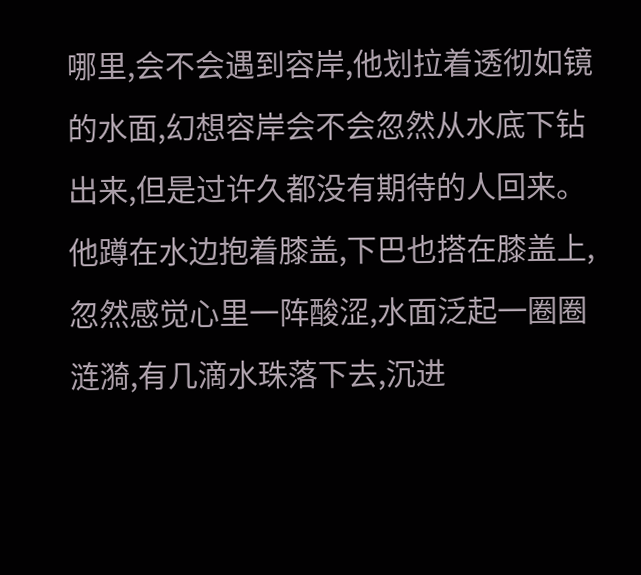哪里,会不会遇到容岸,他划拉着透彻如镜的水面,幻想容岸会不会忽然从水底下钻出来,但是过许久都没有期待的人回来。
他蹲在水边抱着膝盖,下巴也搭在膝盖上,忽然感觉心里一阵酸涩,水面泛起一圈圈涟漪,有几滴水珠落下去,沉进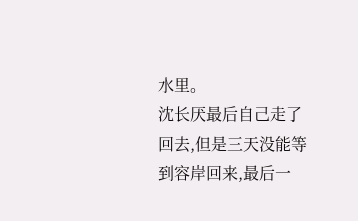水里。
沈长厌最后自己走了回去,但是三天没能等到容岸回来,最后一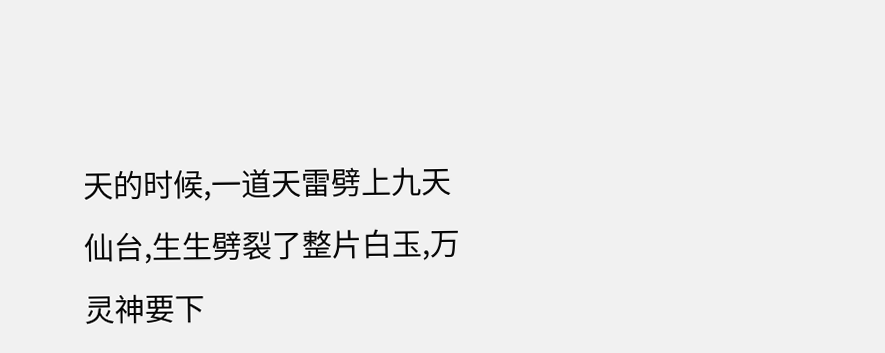天的时候,一道天雷劈上九天仙台,生生劈裂了整片白玉,万灵神要下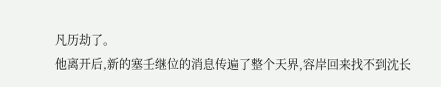凡历劫了。
他离开后,新的塞壬继位的消息传遍了整个天界,容岸回来找不到沈长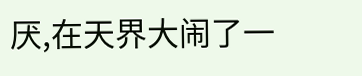厌,在天界大闹了一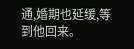通,婚期也延缓,等到他回来。